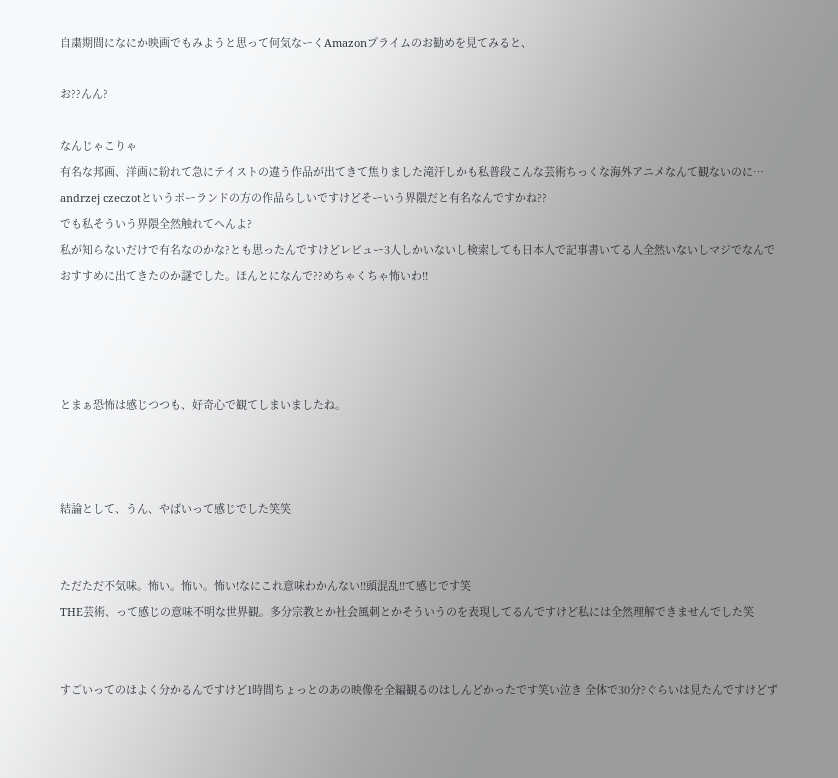自粛期間になにか映画でもみようと思って何気なーくAmazonプライムのお勧めを見てみると、

お??んん?

なんじゃこりゃ
有名な邦画、洋画に紛れて急にテイストの違う作品が出てきて焦りました滝汗しかも私普段こんな芸術ちっくな海外アニメなんて観ないのに…
andrzej czeczotというポーランドの方の作品らしいですけどそーいう界隈だと有名なんですかね??
でも私そういう界隈全然触れてへんよ?
私が知らないだけで有名なのかな?とも思ったんですけどレビュー3人しかいないし検索しても日本人で記事書いてる人全然いないしマジでなんでおすすめに出てきたのか謎でした。ほんとになんで??めちゃくちゃ怖いわ!!




とまぁ恐怖は感じつつも、好奇心で観てしまいましたね。



結論として、うん、やばいって感じでした笑笑


ただただ不気味。怖い。怖い。怖い!なにこれ意味わかんない!!頭混乱!!て感じです笑
THE芸術、って感じの意味不明な世界観。多分宗教とか社会風刺とかそういうのを表現してるんですけど私には全然理解できませんでした笑


すごいってのはよく分かるんですけど1時間ちょっとのあの映像を全編観るのはしんどかったです笑い泣き 全体で30分?ぐらいは見たんですけどず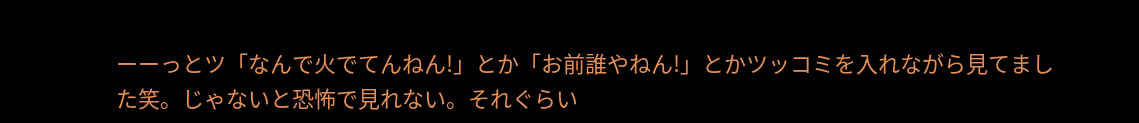ーーっとツ「なんで火でてんねん!」とか「お前誰やねん!」とかツッコミを入れながら見てました笑。じゃないと恐怖で見れない。それぐらい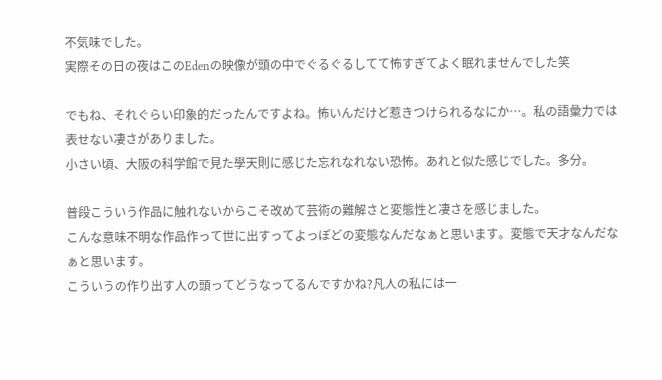不気味でした。
実際その日の夜はこのEdenの映像が頭の中でぐるぐるしてて怖すぎてよく眠れませんでした笑

でもね、それぐらい印象的だったんですよね。怖いんだけど惹きつけられるなにか…。私の語彙力では表せない凄さがありました。
小さい頃、大阪の科学館で見た學天則に感じた忘れなれない恐怖。あれと似た感じでした。多分。

普段こういう作品に触れないからこそ改めて芸術の難解さと変態性と凄さを感じました。
こんな意味不明な作品作って世に出すってよっぽどの変態なんだなぁと思います。変態で天才なんだなぁと思います。
こういうの作り出す人の頭ってどうなってるんですかね?凡人の私には一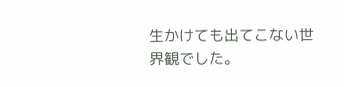生かけても出てこない世界観でした。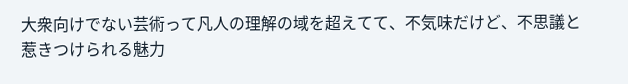大衆向けでない芸術って凡人の理解の域を超えてて、不気味だけど、不思議と惹きつけられる魅力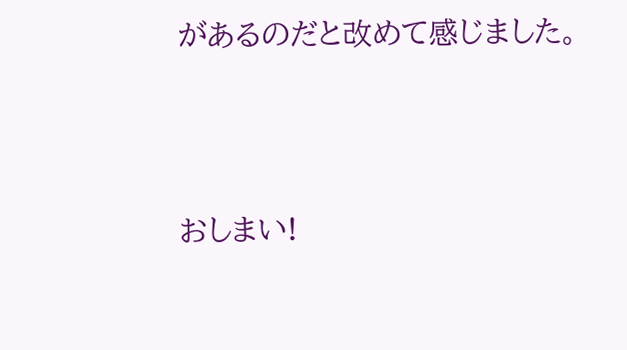があるのだと改めて感じました。




おしまい!